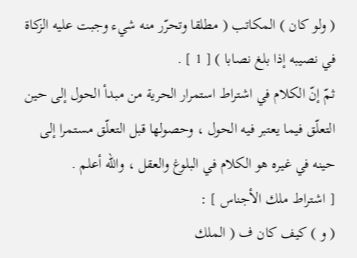( ولو كان ) المكاتب ( مطلقا وتحرّر منه شيء وجبت عليه الزكاة في نصيبه إذا بلغ نصابا ) [ 1 ] .
ثمّ إنّ الكلام في اشتراط استمرار الحرية من مبدأ الحول إلى حين التعلّق فيما يعتبر فيه الحول ، وحصولها قبل التعلّق مستمرا إلى حينه في غيره هو الكلام في البلوغ والعقل ، واللّه أعلم .
[ اشتراط ملك الأجناس ] :
( و ) كيف كان ف ( الملك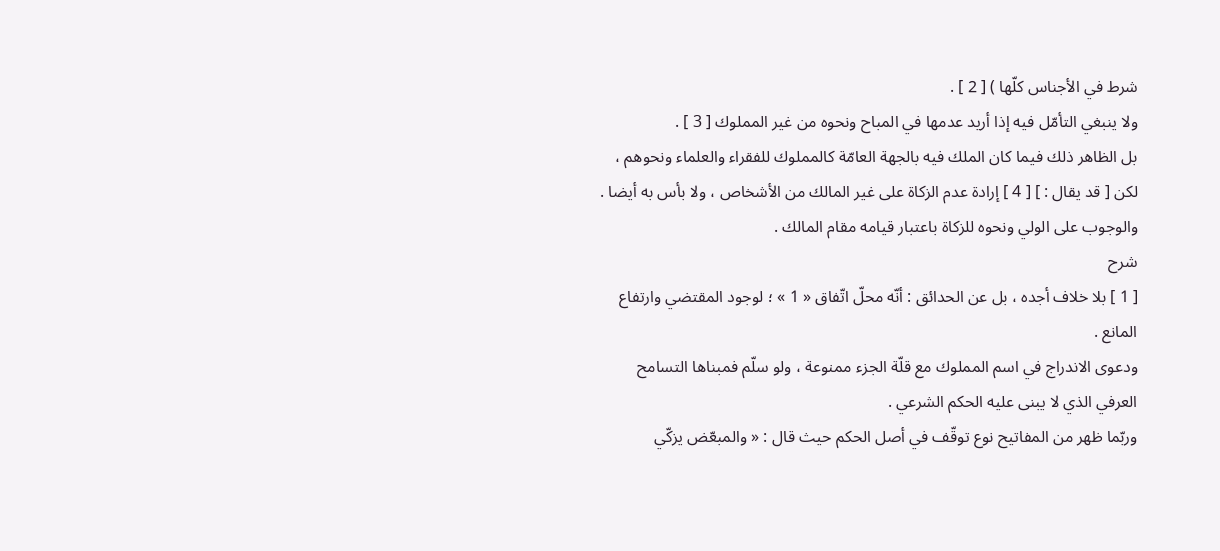شرط في الأجناس كلّها ) [ 2 ] .
ولا ينبغي التأمّل فيه إذا أريد عدمها في المباح ونحوه من غير المملوك [ 3 ] .
بل الظاهر ذلك فيما كان الملك فيه بالجهة العامّة كالمملوك للفقراء والعلماء ونحوهم ، لكن [ قد يقال : ] [ 4 ] إرادة عدم الزكاة على غير المالك من الأشخاص ، ولا بأس به أيضا .
والوجوب على الولي ونحوه للزكاة باعتبار قيامه مقام المالك .
شرح
[ 1 ] بلا خلاف أجده ، بل عن الحدائق : أنّه محلّ اتّفاق « 1 » ؛ لوجود المقتضي وارتفاع المانع .
ودعوى الاندراج في اسم المملوك مع قلّة الجزء ممنوعة ، ولو سلّم فمبناها التسامح العرفي الذي لا يبنى عليه الحكم الشرعي .
وربّما ظهر من المفاتيح نوع توقّف في أصل الحكم حيث قال : « والمبعّض يزكّي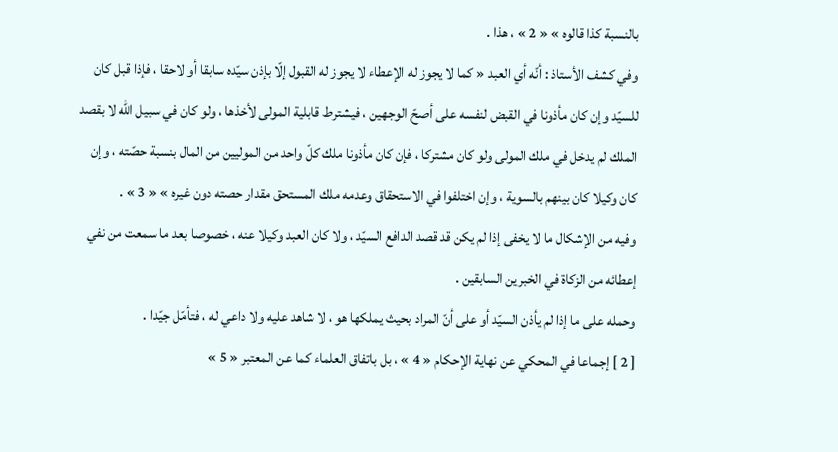بالنسبة كذا قالوه » « 2 » ، هذا .
وفي كشف الأستاذ : أنّه أي العبد « كما لا يجوز له الإعطاء لا يجوز له القبول إلّا بإذن سيّده سابقا أو لاحقا ، فإذا قبل كان للسيّد وإن كان مأذونا في القبض لنفسه على أصحّ الوجهين ، فيشترط قابلية المولى لأخذها ، ولو كان في سبيل اللّه لا بقصد الملك لم يدخل في ملك المولى ولو كان مشتركا ، فإن كان مأذونا ملك كلّ واحد من الموليين من المال بنسبة حصّته ، وإن كان وكيلا كان بينهم بالسوية ، وإن اختلفوا في الاستحقاق وعدمه ملك المستحق مقدار حصته دون غيره » « 3 » .
وفيه من الإشكال ما لا يخفى إذا لم يكن قد قصد الدافع السيّد ، ولا كان العبد وكيلا عنه ، خصوصا بعد ما سمعت من نفي إعطائه من الزكاة في الخبرين السابقين .
وحمله على ما إذا لم يأذن السيّد أو على أنّ المراد بحيث يملكها هو ، لا شاهد عليه ولا داعي له ، فتأمّل جيّدا .
[ 2 ] إجماعا في المحكي عن نهاية الإحكام « 4 » ، بل باتفاق العلماء كما عن المعتبر « 5 »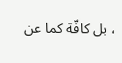، بل كافّة كما عن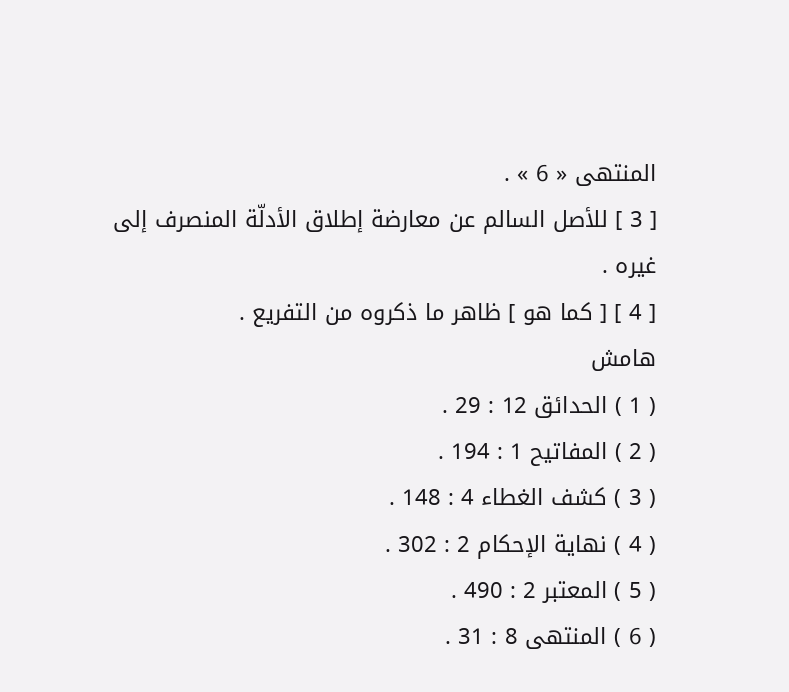المنتهى « 6 » .
[ 3 ] للأصل السالم عن معارضة إطلاق الأدلّة المنصرف إلى غيره .
[ 4 ] [ كما هو ] ظاهر ما ذكروه من التفريع .
هامش
( 1 ) الحدائق 12 : 29 .
( 2 ) المفاتيح 1 : 194 .
( 3 ) كشف الغطاء 4 : 148 .
( 4 ) نهاية الإحكام 2 : 302 .
( 5 ) المعتبر 2 : 490 .
( 6 ) المنتهى 8 : 31 .